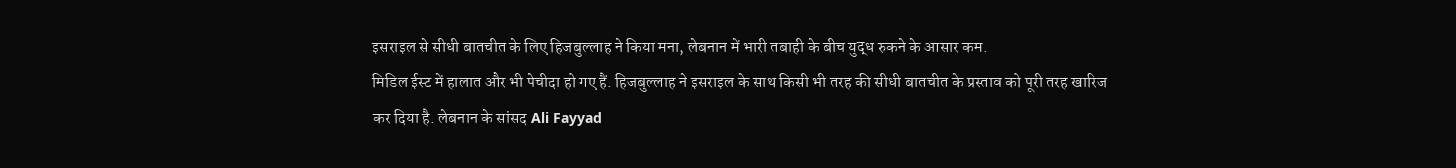इसराइल से सीधी बातचीत के लिए हिजबुल्लाह ने किया मना, लेबनान में भारी तबाही के बीच युद्ध रुकने के आसार कम.
मिडिल ईस्ट में हालात और भी पेचीदा हो गए हैं. हिजबुल्लाह ने इसराइल के साथ किसी भी तरह की सीधी बातचीत के प्रस्ताव को पूरी तरह खारिज कर दिया है. लेबनान के सांसद Ali Fayyad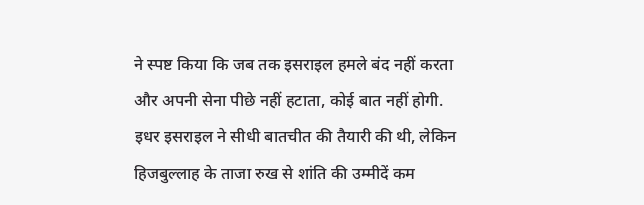ने स्पष्ट किया कि जब तक इसराइल हमले बंद नहीं करता और अपनी सेना पीछे नहीं हटाता, कोई बात नहीं होगी. इधर इसराइल ने सीधी बातचीत की तैयारी की थी, लेकिन हिजबुल्लाह के ताजा रुख से शांति की उम्मीदें कम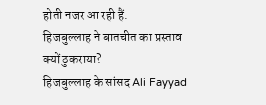होती नजर आ रही हैं.
हिजबुल्लाह ने बातचीत का प्रस्ताव क्यों ठुकराया?
हिजबुल्लाह के सांसद Ali Fayyad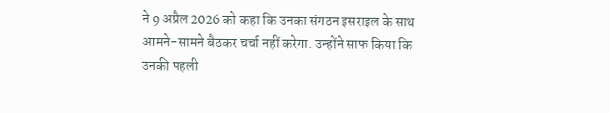ने 9 अप्रैल 2026 को कहा कि उनका संगठन इसराइल के साथ आमने-सामने बैठकर चर्चा नहीं करेगा. उन्होंने साफ किया कि उनकी पहली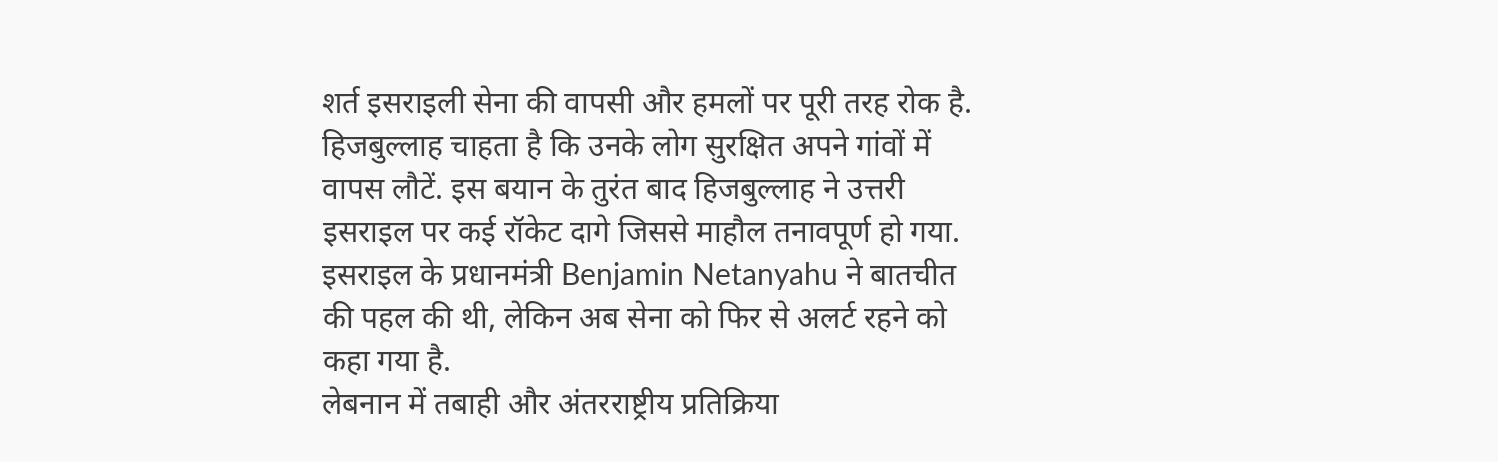शर्त इसराइली सेना की वापसी और हमलों पर पूरी तरह रोक है. हिजबुल्लाह चाहता है कि उनके लोग सुरक्षित अपने गांवों में वापस लौटें. इस बयान के तुरंत बाद हिजबुल्लाह ने उत्तरी इसराइल पर कई रॉकेट दागे जिससे माहौल तनावपूर्ण हो गया. इसराइल के प्रधानमंत्री Benjamin Netanyahu ने बातचीत की पहल की थी, लेकिन अब सेना को फिर से अलर्ट रहने को कहा गया है.
लेबनान में तबाही और अंतरराष्ट्रीय प्रतिक्रिया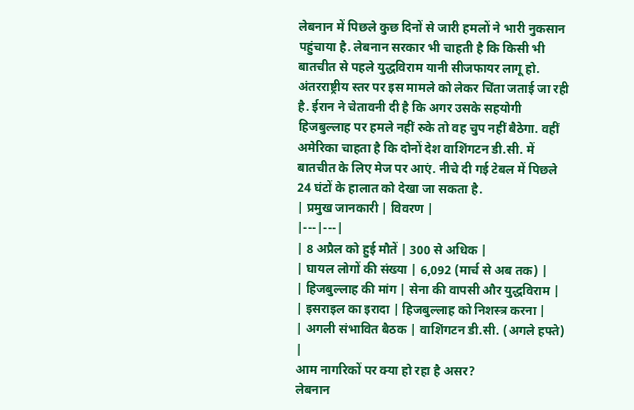लेबनान में पिछले कुछ दिनों से जारी हमलों ने भारी नुकसान पहुंचाया है. लेबनान सरकार भी चाहती है कि किसी भी बातचीत से पहले युद्धविराम यानी सीजफायर लागू हो. अंतरराष्ट्रीय स्तर पर इस मामले को लेकर चिंता जताई जा रही है. ईरान ने चेतावनी दी है कि अगर उसके सहयोगी हिजबुल्लाह पर हमले नहीं रुके तो वह चुप नहीं बैठेगा. वहीं अमेरिका चाहता है कि दोनों देश वाशिंगटन डी.सी. में बातचीत के लिए मेज पर आएं. नीचे दी गई टेबल में पिछले 24 घंटों के हालात को देखा जा सकता है.
| प्रमुख जानकारी | विवरण |
|---|---|
| 8 अप्रैल को हुई मौतें | 300 से अधिक |
| घायल लोगों की संख्या | 6,092 (मार्च से अब तक) |
| हिजबुल्लाह की मांग | सेना की वापसी और युद्धविराम |
| इसराइल का इरादा | हिजबुल्लाह को निशस्त्र करना |
| अगली संभावित बैठक | वाशिंगटन डी.सी. (अगले हफ्ते) |
आम नागरिकों पर क्या हो रहा है असर?
लेबनान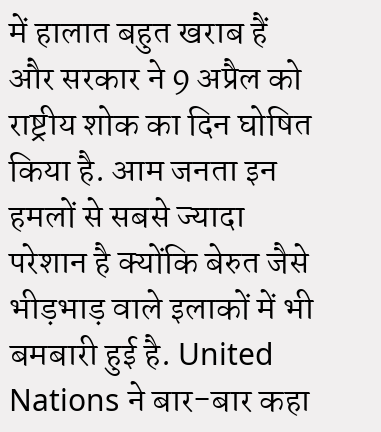में हालात बहुत खराब हैं और सरकार ने 9 अप्रैल को राष्ट्रीय शोक का दिन घोषित किया है. आम जनता इन हमलों से सबसे ज्यादा परेशान है क्योंकि बेरुत जैसे भीड़भाड़ वाले इलाकों में भी बमबारी हुई है. United Nations ने बार-बार कहा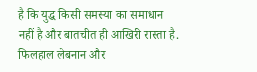है कि युद्ध किसी समस्या का समाधान नहीं है और बातचीत ही आखिरी रास्ता है. फिलहाल लेबनान और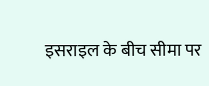इसराइल के बीच सीमा पर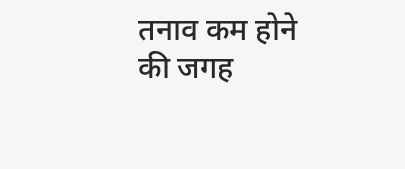तनाव कम होने की जगह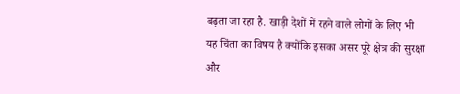बढ़ता जा रहा है. खाड़ी देशों में रहने वाले लोगों के लिए भी यह चिंता का विषय है क्योंकि इसका असर पूरे क्षेत्र की सुरक्षा और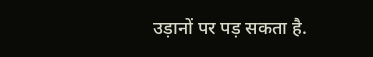उड़ानों पर पड़ सकता है.